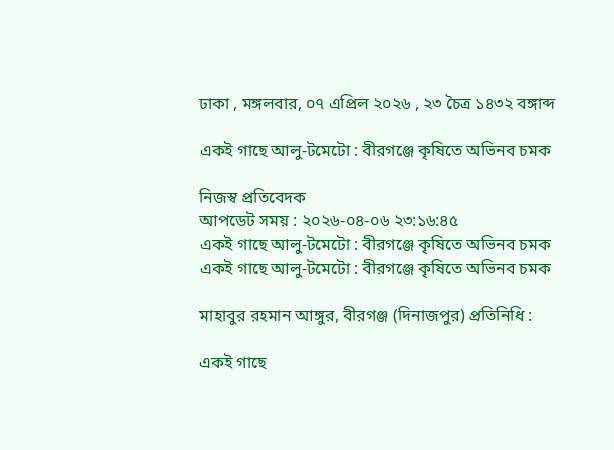ঢাকা , মঙ্গলবার, ০৭ এপ্রিল ২০২৬ , ২৩ চৈত্র ১৪৩২ বঙ্গাব্দ

একই গাছে আলু-টমেটো : বীরগঞ্জে কৃষিতে অভিনব চমক

নিজস্ব প্রতিবেদক
আপডেট সময় : ২০২৬-০৪-০৬ ২৩:১৬:৪৫
একই গাছে আলু-টমেটো : বীরগঞ্জে কৃষিতে অভিনব চমক একই গাছে আলু-টমেটো : বীরগঞ্জে কৃষিতে অভিনব চমক

মাহাবুর রহমান আঙ্গুর, বীরগঞ্জ (দিনাজপুর) প্রতিনিধি :

একই গাছে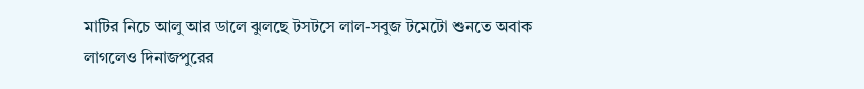মাটির নিচে আলু আর ডালে ঝুলছে টসটসে লাল-সবুজ টমেটো শুনতে অবাক লাগলেও দিনাজপুরের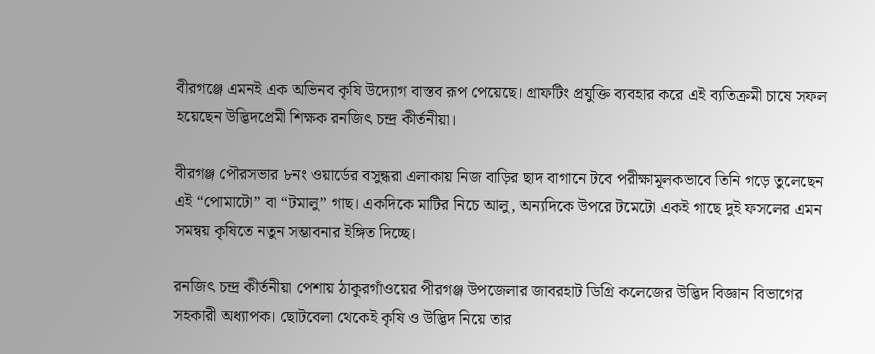বীরগঞ্জে এমনই এক অভিনব কৃষি উদ্যোগ বাস্তব রূপ পেয়েছে। গ্রাফটিং প্রযুক্তি ব্যবহার করে এই ব্যতিক্রমী চাষে সফল হয়েছেন উদ্ভিদপ্রেমী শিক্ষক রনজিৎ চন্দ্র কীর্তনীয়া।

বীরগঞ্জ পৌরসভার ৮নং ওয়ার্ডের বসুন্ধরা এলাকায় নিজ বাড়ির ছাদ বাগানে টবে পরীক্ষামূলকভাবে তিনি গড়ে তুলেছেন এই “পোমাটো” বা “টমালু” গাছ। একদিকে মাটির নিচে আলু, অন্যদিকে উপরে টমেটো একই গাছে দুই ফসলের এমন সমন্বয় কৃষিতে নতুন সম্ভাবনার ইঙ্গিত দিচ্ছে।

রনজিৎ চন্দ্র কীর্তনীয়া পেশায় ঠাকুরগাঁওয়ের পীরগঞ্জ উপজেলার জাবরহাট ডিগ্রি কলেজের উদ্ভিদ বিজ্ঞান বিভাগের সহকারী অধ্যাপক। ছোটবেলা থেকেই কৃষি ও উদ্ভিদ নিয়ে তার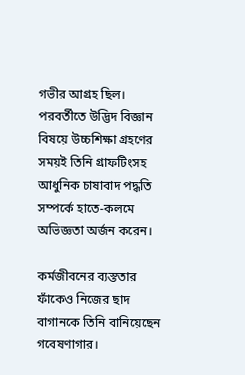গভীর আগ্রহ ছিল। পরবর্তীতে উদ্ভিদ বিজ্ঞান বিষয়ে উচ্চশিক্ষা গ্রহণের সময়ই তিনি গ্রাফটিংসহ আধুনিক চাষাবাদ পদ্ধতি সম্পর্কে হাতে-কলমে অভিজ্ঞতা অর্জন করেন।

কর্মজীবনের ব্যস্ততার ফাঁকেও নিজের ছাদ বাগানকে তিনি বানিয়েছেন গবেষণাগার।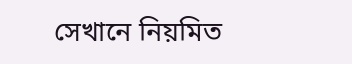সেখানে নিয়মিত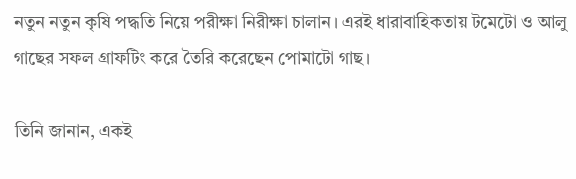নতুন নতুন কৃষি পদ্ধতি নিয়ে পরীক্ষা নিরীক্ষা চালান। এরই ধারাবাহিকতায় টমেটো ও আলু গাছের সফল গ্রাফটিং করে তৈরি করেছেন পোমাটো গাছ।

তিনি জানান, একই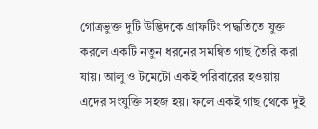গোত্রভুক্ত দুটি উদ্ভিদকে গ্রাফটিং পদ্ধতিতে যুক্ত করলে একটি নতুন ধরনের সমন্বিত গাছ তৈরি করা যায়। আলু ও টমেটো একই পরিবারের হওয়ায় এদের সংযুক্তি সহজ হয়। ফলে একই গাছ থেকে দুই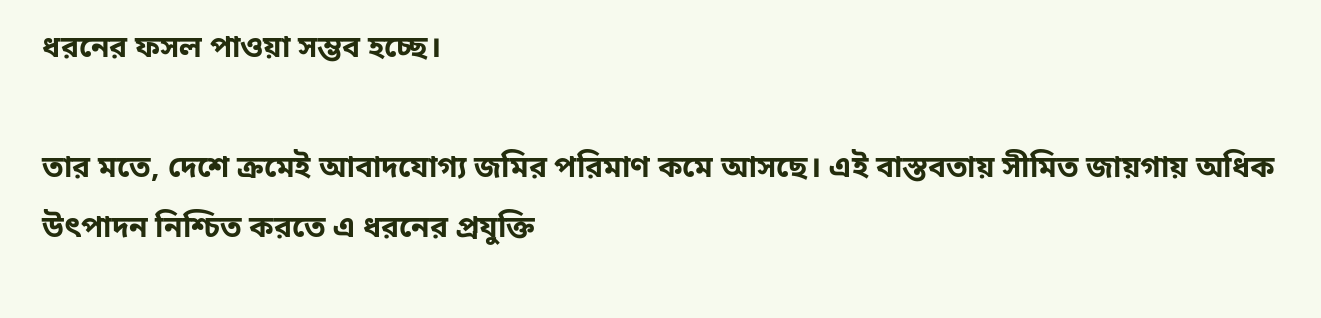ধরনের ফসল পাওয়া সম্ভব হচ্ছে।

তার মতে, দেশে ক্রমেই আবাদযোগ্য জমির পরিমাণ কমে আসছে। এই বাস্তবতায় সীমিত জায়গায় অধিক উৎপাদন নিশ্চিত করতে এ ধরনের প্রযুক্তি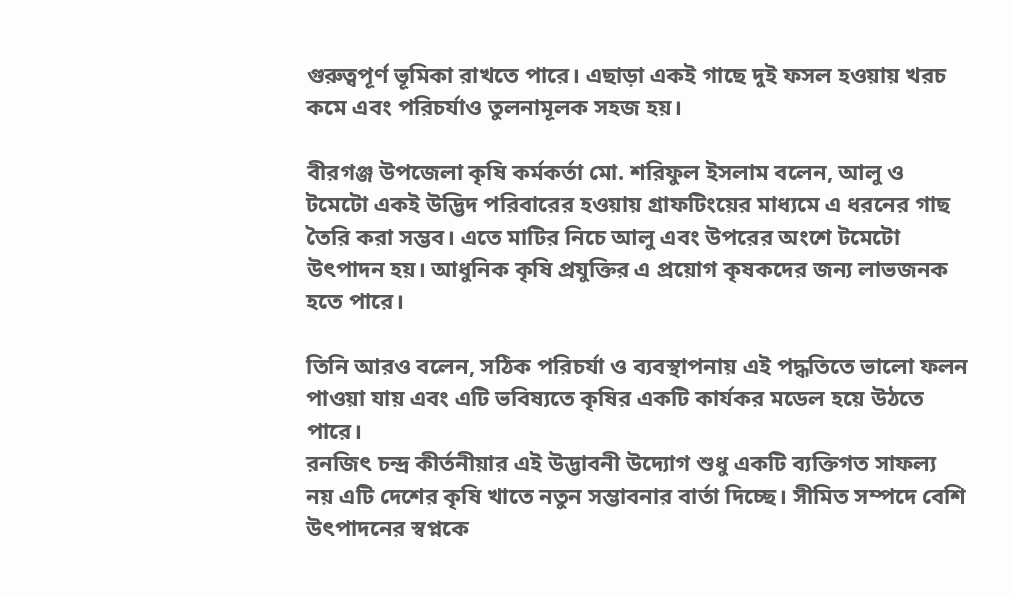গুরুত্বপূর্ণ ভূমিকা রাখতে পারে। এছাড়া একই গাছে দুই ফসল হওয়ায় খরচ কমে এবং পরিচর্যাও তুলনামূলক সহজ হয়।

বীরগঞ্জ উপজেলা কৃষি কর্মকর্তা মো. শরিফুল ইসলাম বলেন, আলু ও টমেটো একই উদ্ভিদ পরিবারের হওয়ায় গ্রাফটিংয়ের মাধ্যমে এ ধরনের গাছ তৈরি করা সম্ভব। এতে মাটির নিচে আলু এবং উপরের অংশে টমেটো উৎপাদন হয়। আধুনিক কৃষি প্রযুক্তির এ প্রয়োগ কৃষকদের জন্য লাভজনক হতে পারে।

তিনি আরও বলেন, সঠিক পরিচর্যা ও ব্যবস্থাপনায় এই পদ্ধতিতে ভালো ফলন পাওয়া যায় এবং এটি ভবিষ্যতে কৃষির একটি কার্যকর মডেল হয়ে উঠতে পারে।
রনজিৎ চন্দ্র কীর্তনীয়ার এই উদ্ভাবনী উদ্যোগ শুধু একটি ব্যক্তিগত সাফল্য নয় এটি দেশের কৃষি খাতে নতুন সম্ভাবনার বার্তা দিচ্ছে। সীমিত সম্পদে বেশি উৎপাদনের স্বপ্নকে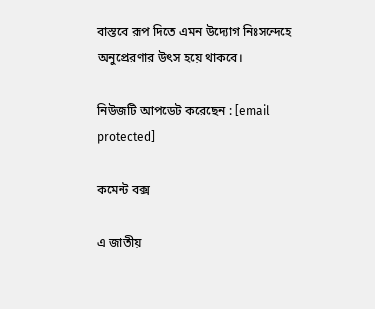বাস্তবে রূপ দিতে এমন উদ্যোগ নিঃসন্দেহে অনুপ্রেরণার উৎস হয়ে থাকবে।

নিউজটি আপডেট করেছেন : [email protected]

কমেন্ট বক্স

এ জাতীয়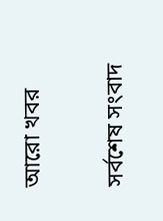আরো খবর

সর্বশেষ সংবাদ